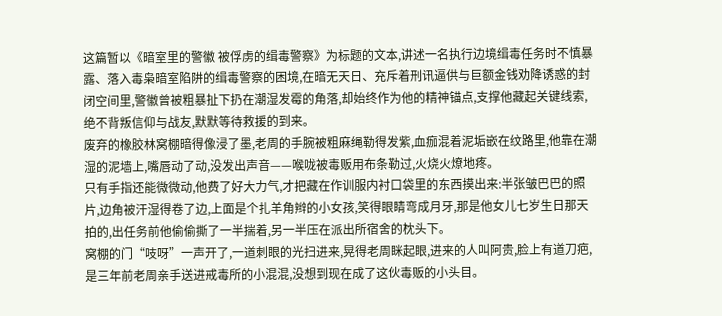这篇暂以《暗室里的警徽 被俘虏的缉毒警察》为标题的文本,讲述一名执行边境缉毒任务时不慎暴露、落入毒枭暗室陷阱的缉毒警察的困境,在暗无天日、充斥着刑讯逼供与巨额金钱劝降诱惑的封闭空间里,警徽曾被粗暴扯下扔在潮湿发霉的角落,却始终作为他的精神锚点,支撑他藏起关键线索,绝不背叛信仰与战友,默默等待救援的到来。
废弃的橡胶林窝棚暗得像浸了墨,老周的手腕被粗麻绳勒得发紫,血痂混着泥垢嵌在纹路里,他靠在潮湿的泥墙上,嘴唇动了动,没发出声音——喉咙被毒贩用布条勒过,火烧火燎地疼。
只有手指还能微微动,他费了好大力气,才把藏在作训服内衬口袋里的东西摸出来:半张皱巴巴的照片,边角被汗湿得卷了边,上面是个扎羊角辫的小女孩,笑得眼睛弯成月牙,那是他女儿七岁生日那天拍的,出任务前他偷偷撕了一半揣着,另一半压在派出所宿舍的枕头下。
窝棚的门“吱呀”一声开了,一道刺眼的光扫进来,晃得老周眯起眼,进来的人叫阿贵,脸上有道刀疤,是三年前老周亲手送进戒毒所的小混混,没想到现在成了这伙毒贩的小头目。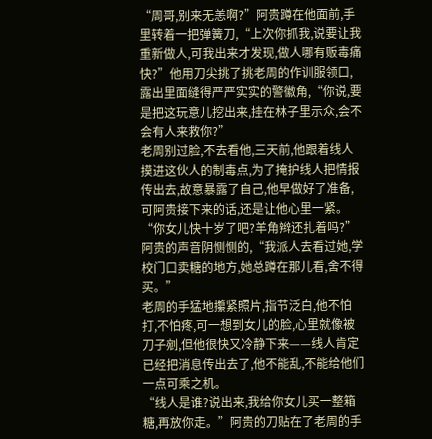“周哥,别来无恙啊?”阿贵蹲在他面前,手里转着一把弹簧刀,“上次你抓我,说要让我重新做人,可我出来才发现,做人哪有贩毒痛快?”他用刀尖挑了挑老周的作训服领口,露出里面缝得严严实实的警徽角,“你说,要是把这玩意儿挖出来,挂在林子里示众,会不会有人来救你?”
老周别过脸,不去看他,三天前,他跟着线人摸进这伙人的制毒点,为了掩护线人把情报传出去,故意暴露了自己,他早做好了准备,可阿贵接下来的话,还是让他心里一紧。
“你女儿快十岁了吧?羊角辫还扎着吗?”阿贵的声音阴恻恻的,“我派人去看过她,学校门口卖糖的地方,她总蹲在那儿看,舍不得买。”
老周的手猛地攥紧照片,指节泛白,他不怕打,不怕疼,可一想到女儿的脸,心里就像被刀子剜,但他很快又冷静下来——线人肯定已经把消息传出去了,他不能乱,不能给他们一点可乘之机。
“线人是谁?说出来,我给你女儿买一整箱糖,再放你走。”阿贵的刀贴在了老周的手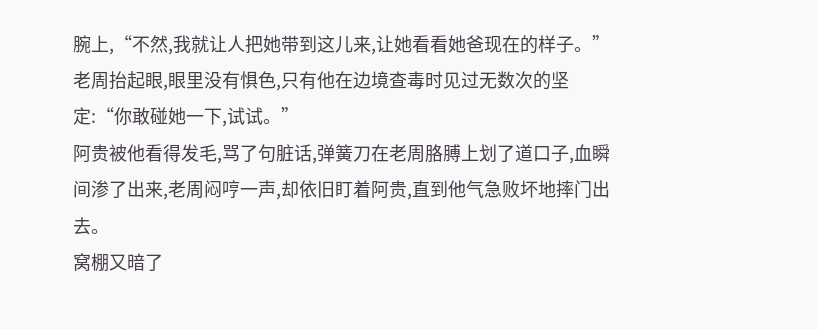腕上,“不然,我就让人把她带到这儿来,让她看看她爸现在的样子。”
老周抬起眼,眼里没有惧色,只有他在边境查毒时见过无数次的坚定:“你敢碰她一下,试试。”
阿贵被他看得发毛,骂了句脏话,弹簧刀在老周胳膊上划了道口子,血瞬间渗了出来,老周闷哼一声,却依旧盯着阿贵,直到他气急败坏地摔门出去。
窝棚又暗了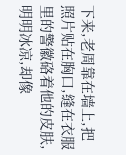下来,老周靠在墙上,把照片贴在胸口,缝在衣服里的警徽硌着他的皮肤,明明冰凉,却像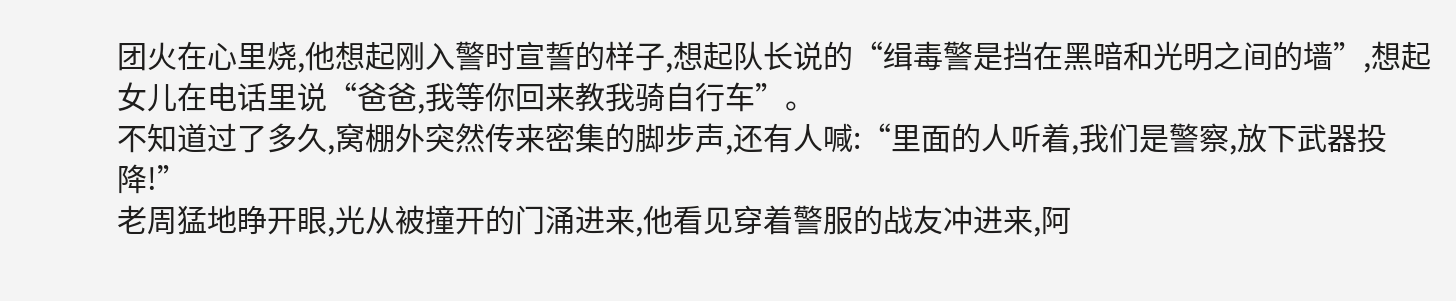团火在心里烧,他想起刚入警时宣誓的样子,想起队长说的“缉毒警是挡在黑暗和光明之间的墙”,想起女儿在电话里说“爸爸,我等你回来教我骑自行车”。
不知道过了多久,窝棚外突然传来密集的脚步声,还有人喊:“里面的人听着,我们是警察,放下武器投降!”
老周猛地睁开眼,光从被撞开的门涌进来,他看见穿着警服的战友冲进来,阿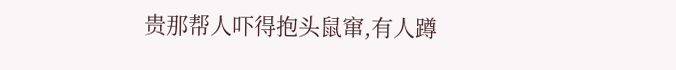贵那帮人吓得抱头鼠窜,有人蹲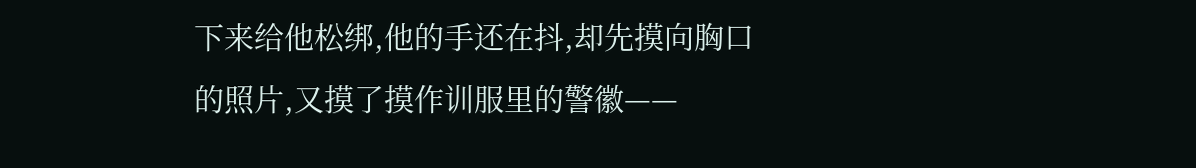下来给他松绑,他的手还在抖,却先摸向胸口的照片,又摸了摸作训服里的警徽——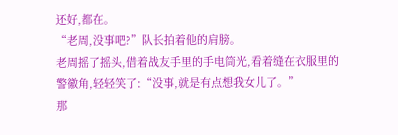还好,都在。
“老周,没事吧?”队长拍着他的肩膀。
老周摇了摇头,借着战友手里的手电筒光,看着缝在衣服里的警徽角,轻轻笑了:“没事,就是有点想我女儿了。”
那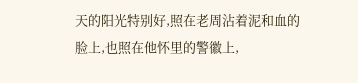天的阳光特别好,照在老周沾着泥和血的脸上,也照在他怀里的警徽上,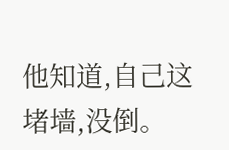他知道,自己这堵墙,没倒。